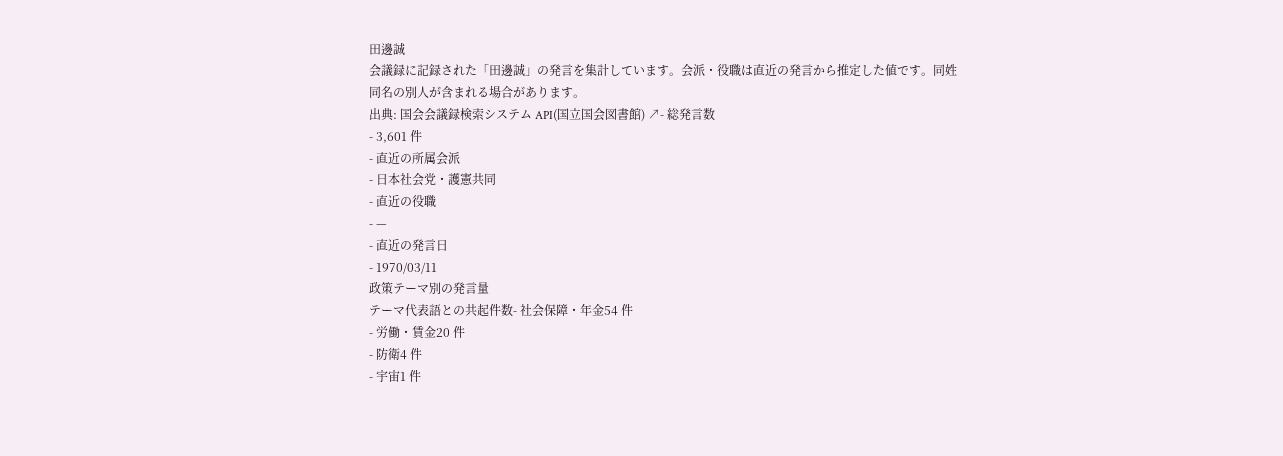田邊誠
会議録に記録された「田邊誠」の発言を集計しています。会派・役職は直近の発言から推定した値です。同姓同名の別人が含まれる場合があります。
出典: 国会会議録検索システム API(国立国会図書館) ↗- 総発言数
- 3,601 件
- 直近の所属会派
- 日本社会党・護憲共同
- 直近の役職
- —
- 直近の発言日
- 1970/03/11
政策テーマ別の発言量
テーマ代表語との共起件数- 社会保障・年金54 件
- 労働・賃金20 件
- 防衛4 件
- 宇宙1 件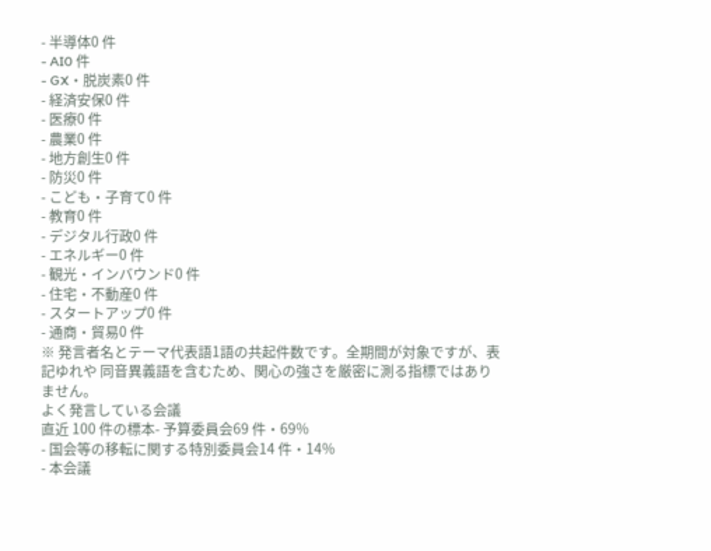- 半導体0 件
- AI0 件
- GX・脱炭素0 件
- 経済安保0 件
- 医療0 件
- 農業0 件
- 地方創生0 件
- 防災0 件
- こども・子育て0 件
- 教育0 件
- デジタル行政0 件
- エネルギー0 件
- 観光・インバウンド0 件
- 住宅・不動産0 件
- スタートアップ0 件
- 通商・貿易0 件
※ 発言者名とテーマ代表語1語の共起件数です。全期間が対象ですが、表記ゆれや 同音異義語を含むため、関心の強さを厳密に測る指標ではありません。
よく発言している会議
直近 100 件の標本- 予算委員会69 件・69%
- 国会等の移転に関する特別委員会14 件・14%
- 本会議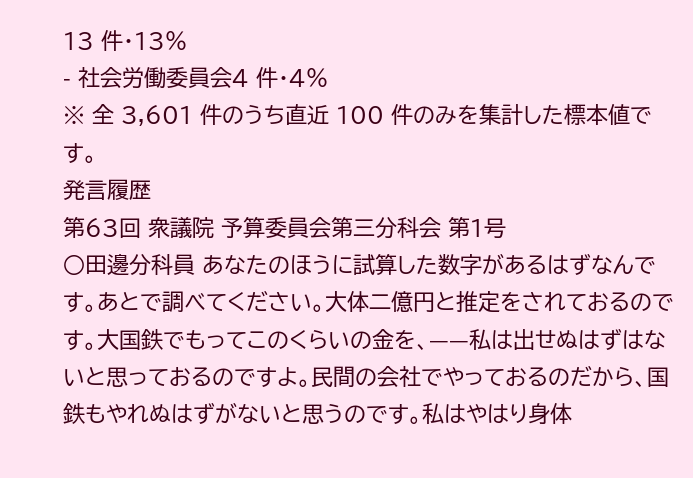13 件・13%
- 社会労働委員会4 件・4%
※ 全 3,601 件のうち直近 100 件のみを集計した標本値です。
発言履歴
第63回 衆議院 予算委員会第三分科会 第1号
○田邊分科員 あなたのほうに試算した数字があるはずなんです。あとで調べてください。大体二億円と推定をされておるのです。大国鉄でもってこのくらいの金を、——私は出せぬはずはないと思っておるのですよ。民間の会社でやっておるのだから、国鉄もやれぬはずがないと思うのです。私はやはり身体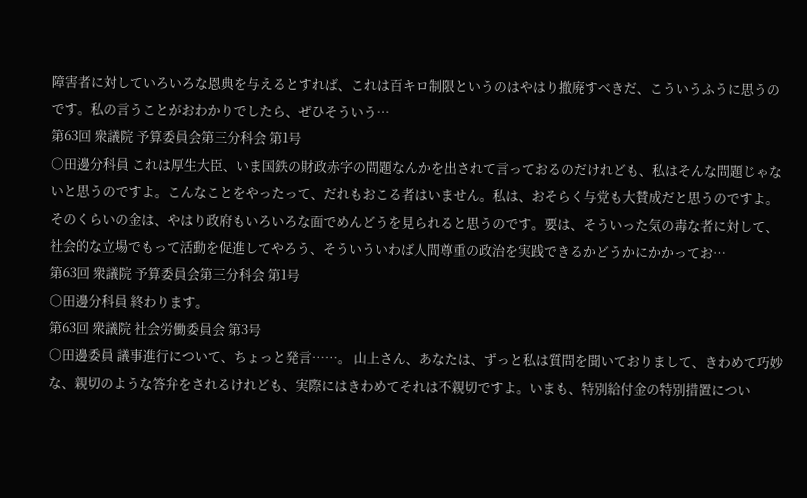障害者に対していろいろな恩典を与えるとすれば、これは百キロ制限というのはやはり撤廃すべきだ、こういうふうに思うのです。私の言うことがおわかりでしたら、ぜひそういう…
第63回 衆議院 予算委員会第三分科会 第1号
○田邊分科員 これは厚生大臣、いま国鉄の財政赤字の問題なんかを出されて言っておるのだけれども、私はそんな問題じゃないと思うのですよ。こんなことをやったって、だれもおこる者はいません。私は、おそらく与党も大賛成だと思うのですよ。そのくらいの金は、やはり政府もいろいろな面でめんどうを見られると思うのです。要は、そういった気の毒な者に対して、社会的な立場でもって活動を促進してやろう、そういういわば人間尊重の政治を実践できるかどうかにかかってお…
第63回 衆議院 予算委員会第三分科会 第1号
○田邊分科員 終わります。
第63回 衆議院 社会労働委員会 第3号
○田邊委員 議事進行について、ちょっと発言……。 山上さん、あなたは、ずっと私は質問を聞いておりまして、きわめて巧妙な、親切のような答弁をされるけれども、実際にはきわめてそれは不親切ですよ。いまも、特別給付金の特別措置につい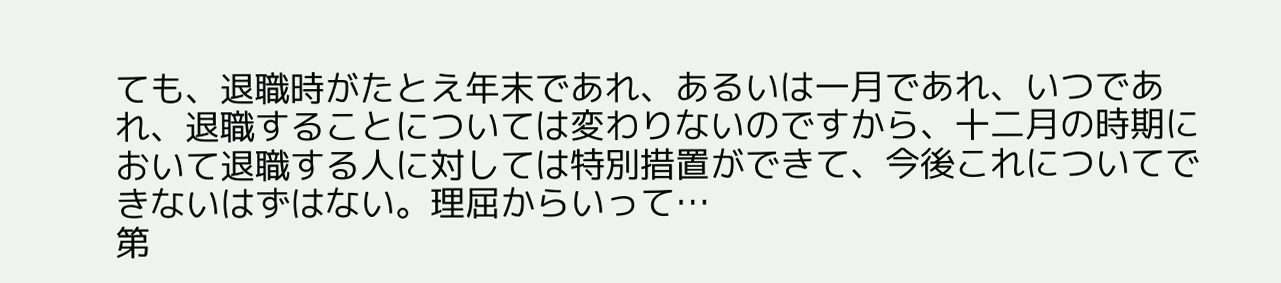ても、退職時がたとえ年末であれ、あるいは一月であれ、いつであれ、退職することについては変わりないのですから、十二月の時期において退職する人に対しては特別措置ができて、今後これについてできないはずはない。理屈からいって…
第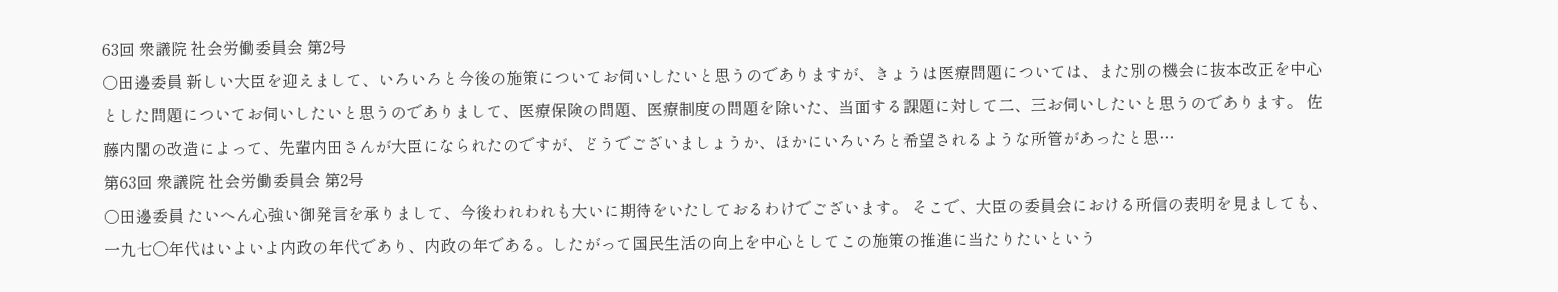63回 衆議院 社会労働委員会 第2号
○田邊委員 新しい大臣を迎えまして、いろいろと今後の施策についてお伺いしたいと思うのでありますが、きょうは医療問題については、また別の機会に抜本改正を中心とした問題についてお伺いしたいと思うのでありまして、医療保険の問題、医療制度の問題を除いた、当面する課題に対して二、三お伺いしたいと思うのであります。 佐藤内閣の改造によって、先輩内田さんが大臣になられたのですが、どうでございましょうか、ほかにいろいろと希望されるような所管があったと思…
第63回 衆議院 社会労働委員会 第2号
○田邊委員 たいへん心強い御発言を承りまして、今後われわれも大いに期待をいたしておるわけでございます。 そこで、大臣の委員会における所信の表明を見ましても、一九七〇年代はいよいよ内政の年代であり、内政の年である。したがって国民生活の向上を中心としてこの施策の推進に当たりたいという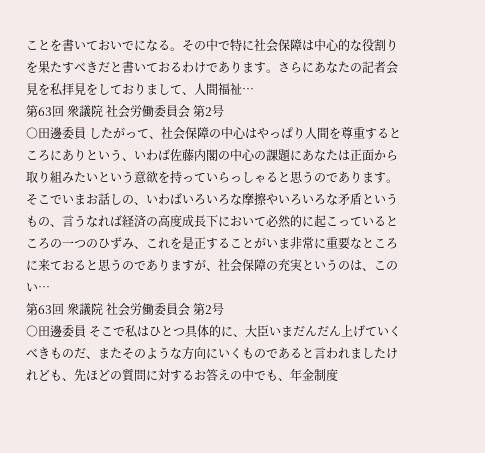ことを書いておいでになる。その中で特に社会保障は中心的な役割りを果たすべきだと書いておるわけであります。さらにあなたの記者会見を私拝見をしておりまして、人間福祉…
第63回 衆議院 社会労働委員会 第2号
○田邊委員 したがって、社会保障の中心はやっぱり人間を尊重するところにありという、いわば佐藤内閣の中心の課題にあなたは正面から取り組みたいという意欲を持っていらっしゃると思うのであります。 そこでいまお話しの、いわばいろいろな摩擦やいろいろな矛盾というもの、言うなれば経済の高度成長下において必然的に起こっているところの一つのひずみ、これを是正することがいま非常に重要なところに来ておると思うのでありますが、社会保障の充実というのは、このい…
第63回 衆議院 社会労働委員会 第2号
○田邊委員 そこで私はひとつ具体的に、大臣いまだんだん上げていくべきものだ、またそのような方向にいくものであると言われましたけれども、先ほどの質問に対するお答えの中でも、年金制度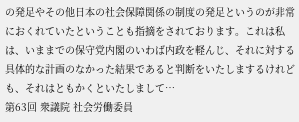の発足やその他日本の社会保障関係の制度の発足というのが非常におくれていたということも指摘をされております。これは私は、いままでの保守党内閣のいわば内政を軽んじ、それに対する具体的な計画のなかった結果であると判断をいたしまするけれども、それはともかくといたしまして…
第63回 衆議院 社会労働委員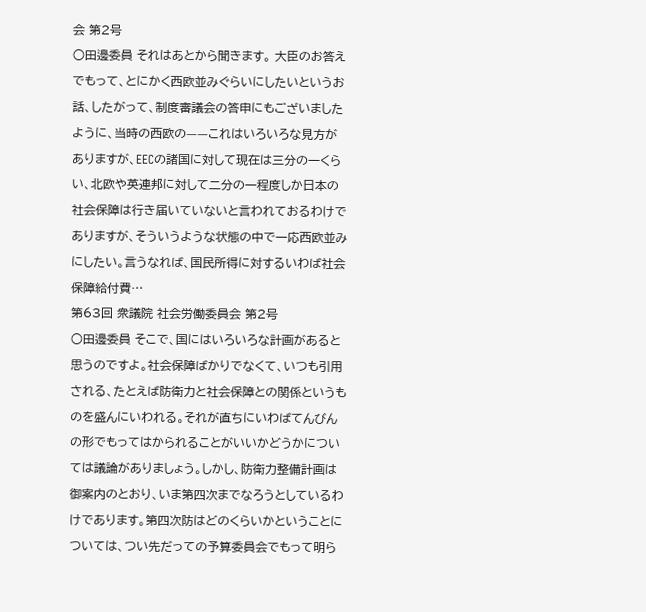会 第2号
○田邊委員 それはあとから聞きます。 大臣のお答えでもって、とにかく西欧並みぐらいにしたいというお話、したがって、制度審議会の答申にもございましたように、当時の西欧の——これはいろいろな見方がありますが、EECの諸国に対して現在は三分の一くらい、北欧や英連邦に対して二分の一程度しか日本の社会保障は行き届いていないと言われておるわけでありますが、そういうような状態の中で一応西欧並みにしたい。言うなれば、国民所得に対するいわば社会保障給付費…
第63回 衆議院 社会労働委員会 第2号
○田邊委員 そこで、国にはいろいろな計画があると思うのですよ。社会保障ばかりでなくて、いつも引用される、たとえば防衛力と社会保障との関係というものを盛んにいわれる。それが直ちにいわばてんびんの形でもってはかられることがいいかどうかについては議論がありましょう。しかし、防衛力整備計画は御案内のとおり、いま第四次までなろうとしているわけであります。第四次防はどのくらいかということについては、つい先だっての予算委員会でもって明ら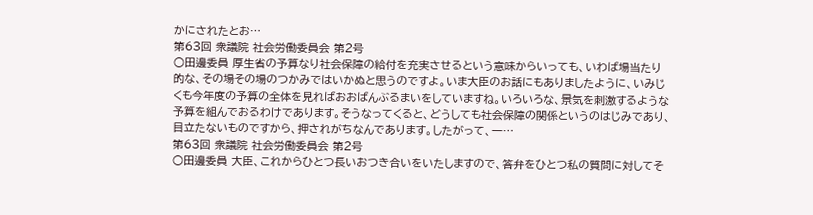かにされたとお…
第63回 衆議院 社会労働委員会 第2号
○田邊委員 厚生省の予算なり社会保障の給付を充実させるという意味からいっても、いわば場当たり的な、その場その場のつかみではいかぬと思うのですよ。いま大臣のお話にもありましたように、いみじくも今年度の予算の全体を見ればおおばんぶるまいをしていますね。いろいろな、景気を刺激するような予算を組んでおるわけであります。そうなってくると、どうしても社会保障の関係というのはじみであり、目立たないものですから、押されがちなんであります。したがって、一…
第63回 衆議院 社会労働委員会 第2号
○田邊委員 大臣、これからひとつ長いおつき合いをいたしますので、答弁をひとつ私の質問に対してそ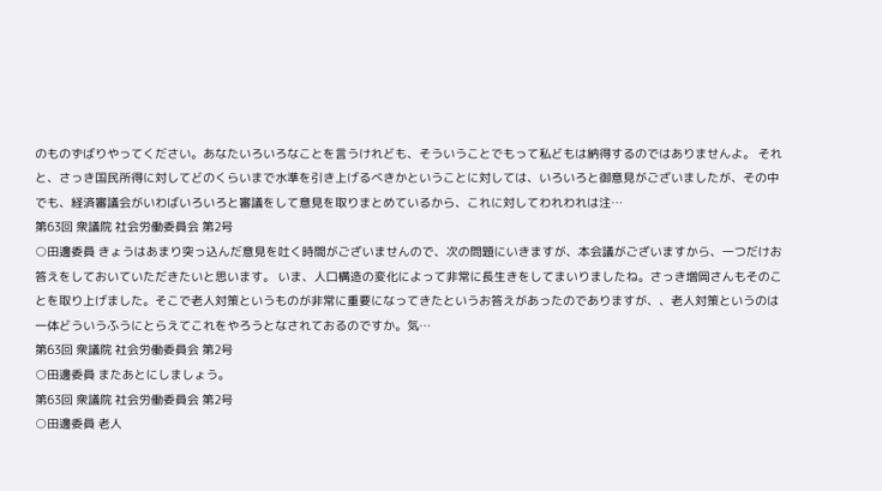のものずばりやってください。あなたいろいろなことを言うけれども、そういうことでもって私どもは納得するのではありませんよ。 それと、さっき国民所得に対してどのくらいまで水準を引き上げるべきかということに対しては、いろいろと御意見がございましたが、その中でも、経済審議会がいわばいろいろと審議をして意見を取りまとめているから、これに対してわれわれは注…
第63回 衆議院 社会労働委員会 第2号
○田邊委員 きょうはあまり突っ込んだ意見を吐く時間がございませんので、次の問題にいきますが、本会議がございますから、一つだけお答えをしておいていただきたいと思います。 いま、人口構造の変化によって非常に長生きをしてまいりましたね。さっき増岡さんもそのことを取り上げました。そこで老人対策というものが非常に重要になってきたというお答えがあったのでありますが、、老人対策というのは一体どういうふうにとらえてこれをやろうとなされておるのですか。気…
第63回 衆議院 社会労働委員会 第2号
○田邊委員 またあとにしましょう。
第63回 衆議院 社会労働委員会 第2号
○田邊委員 老人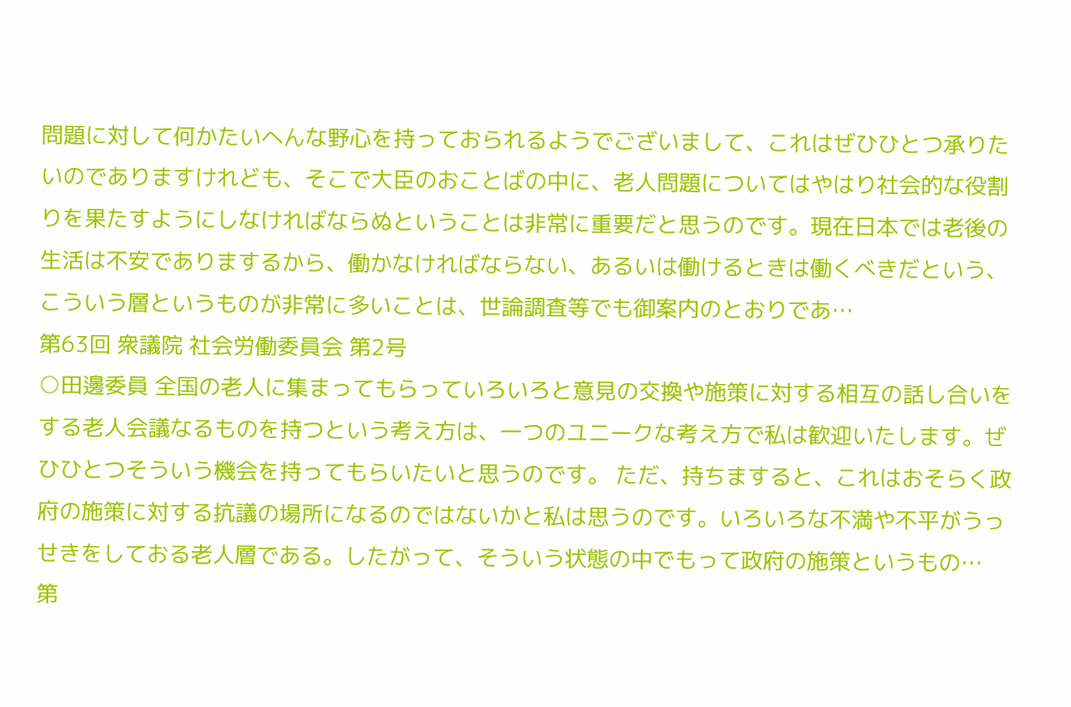問題に対して何かたいへんな野心を持っておられるようでございまして、これはぜひひとつ承りたいのでありますけれども、そこで大臣のおことばの中に、老人問題についてはやはり社会的な役割りを果たすようにしなければならぬということは非常に重要だと思うのです。現在日本では老後の生活は不安でありまするから、働かなければならない、あるいは働けるときは働くべきだという、こういう層というものが非常に多いことは、世論調査等でも御案内のとおりであ…
第63回 衆議院 社会労働委員会 第2号
○田邊委員 全国の老人に集まってもらっていろいろと意見の交換や施策に対する相互の話し合いをする老人会議なるものを持つという考え方は、一つのユニークな考え方で私は歓迎いたします。ぜひひとつそういう機会を持ってもらいたいと思うのです。 ただ、持ちますると、これはおそらく政府の施策に対する抗議の場所になるのではないかと私は思うのです。いろいろな不満や不平がうっせきをしておる老人層である。したがって、そういう状態の中でもって政府の施策というもの…
第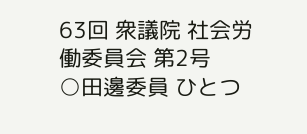63回 衆議院 社会労働委員会 第2号
○田邊委員 ひとつ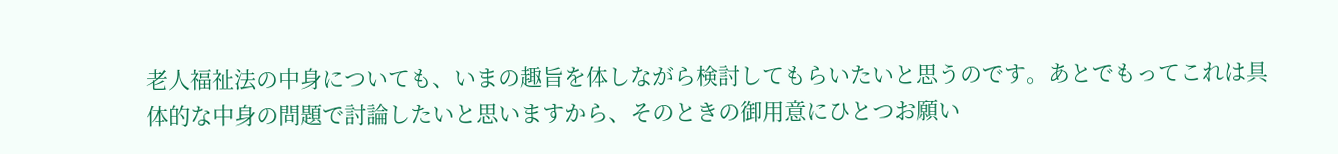老人福祉法の中身についても、いまの趣旨を体しながら検討してもらいたいと思うのです。あとでもってこれは具体的な中身の問題で討論したいと思いますから、そのときの御用意にひとつお願い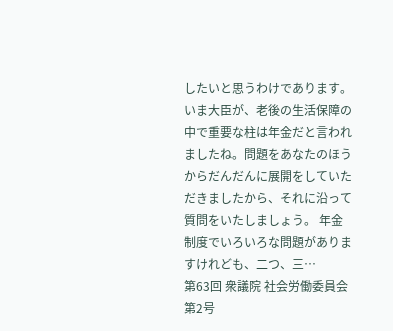したいと思うわけであります。 いま大臣が、老後の生活保障の中で重要な柱は年金だと言われましたね。問題をあなたのほうからだんだんに展開をしていただきましたから、それに沿って質問をいたしましょう。 年金制度でいろいろな問題がありますけれども、二つ、三…
第63回 衆議院 社会労働委員会 第2号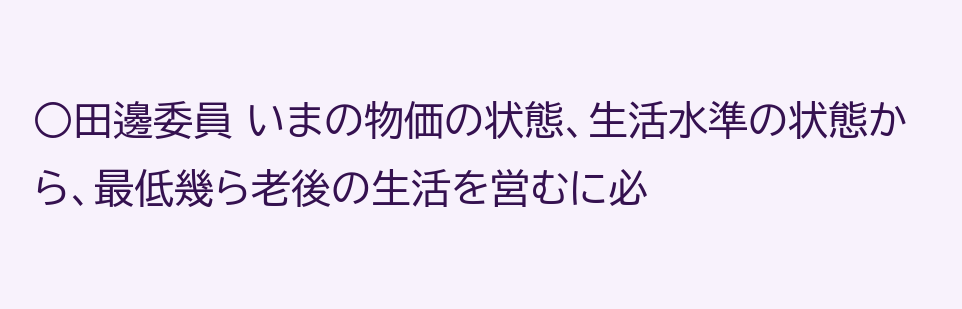○田邊委員 いまの物価の状態、生活水準の状態から、最低幾ら老後の生活を営むに必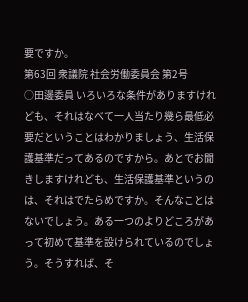要ですか。
第63回 衆議院 社会労働委員会 第2号
○田邊委員 いろいろな条件がありますけれども、それはなべて一人当たり幾ら最低必要だということはわかりましょう、生活保護基準だってあるのですから。あとでお聞きしますけれども、生活保護基準というのは、それはでたらめですか。そんなことはないでしょう。ある一つのよりどころがあって初めて基準を設けられているのでしょう。そうすれば、そ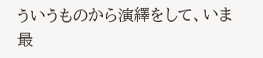ういうものから演繹をして、いま最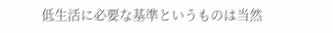低生活に必要な基準というものは当然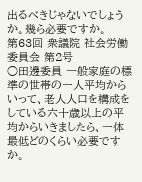出るべきじゃないでしょうか。幾ら必要ですか。
第63回 衆議院 社会労働委員会 第2号
○田邊委員 一般家庭の標準の世帯の一人平均からいって、老人人口を構成をしている六十歳以上の平均からいきましたら、一体最低どのくらい必要ですか。